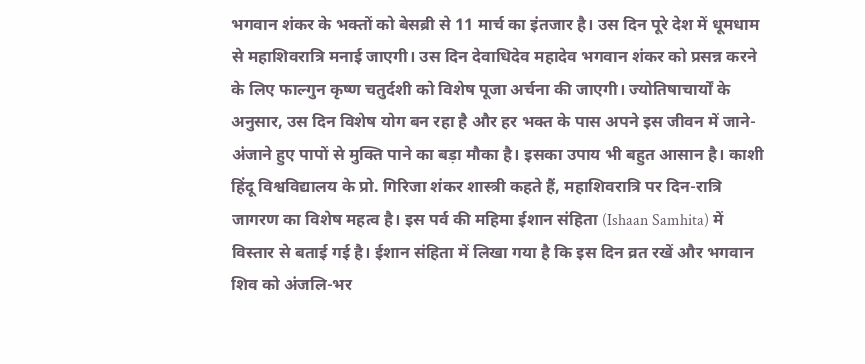भगवान शंकर के भक्तों को बेसब्री से 11 मार्च का इंतजार है। उस दिन पूरे देश में धूमधाम से महाशिवरात्रि मनाई जाएगी। उस दिन देवाधिदेव महादेव भगवान शंकर को प्रसन्न करने के लिए फाल्गुन कृष्ण चतुर्दशी को विशेष पूजा अर्चना की जाएगी। ज्योतिषाचार्यों के अनुसार, उस दिन विशेष योग बन रहा है और हर भक्त के पास अपने इस जीवन में जाने-अंजाने हुए पापों से मुक्ति पाने का बड़ा मौका है। इसका उपाय भी बहुत आसान है। काशी हिंदू विश्वविद्यालय के प्रो. गिरिजा शंकर शास्त्री कहते हैं, महाशिवरात्रि पर दिन-रात्रि जागरण का विशेष महत्व है। इस पर्व की महिमा ईशान संहिता (Ishaan Samhita) में विस्तार से बताई गई है। ईशान संहिता में लिखा गया है कि इस दिन व्रत रखें और भगवान शिव को अंजलि-भर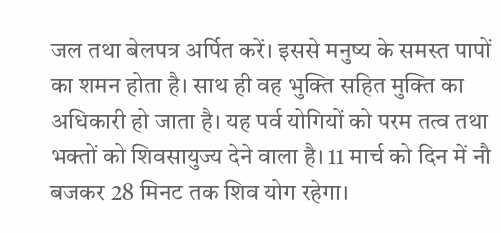जल तथा बेलपत्र अर्पित करें। इससे मनुष्य के समस्त पापों का शमन होता है। साथ ही वह भुक्ति सहित मुक्ति का अधिकारी हो जाता है। यह पर्व योगियों को परम तत्व तथा भक्तों को शिवसायुज्य देने वाला है। 11 मार्च को दिन में नौ बजकर 28 मिनट तक शिव योग रहेगा।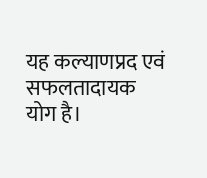यह कल्याणप्रद एवं सफलतादायक योग है।